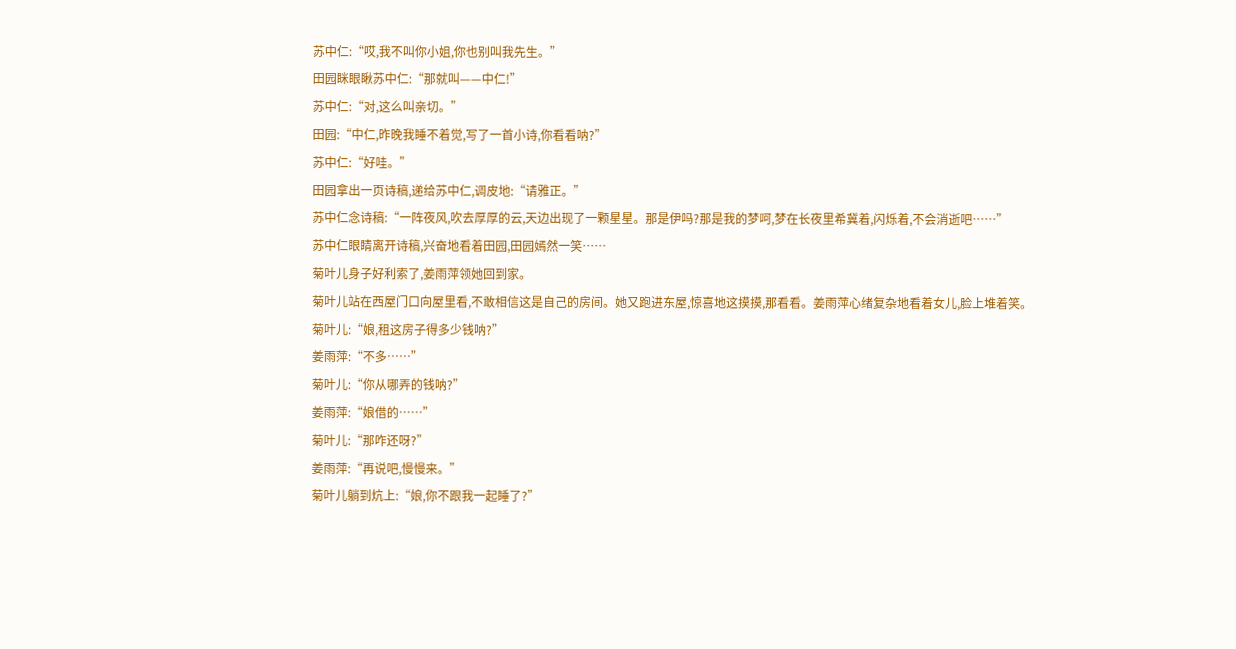苏中仁:“哎,我不叫你小姐,你也别叫我先生。”
田园眯眼瞅苏中仁:“那就叫——中仁!”
苏中仁:“对,这么叫亲切。”
田园:“中仁,昨晚我睡不着觉,写了一首小诗,你看看呐?”
苏中仁:“好哇。”
田园拿出一页诗稿,递给苏中仁,调皮地:“请雅正。”
苏中仁念诗稿:“一阵夜风,吹去厚厚的云,天边出现了一颗星星。那是伊吗?那是我的梦呵,梦在长夜里希冀着,闪烁着,不会消逝吧……”
苏中仁眼睛离开诗稿,兴奋地看着田园,田园嫣然一笑……
菊叶儿身子好利索了,姜雨萍领她回到家。
菊叶儿站在西屋门口向屋里看,不敢相信这是自己的房间。她又跑进东屋,惊喜地这摸摸,那看看。姜雨萍心绪复杂地看着女儿,脸上堆着笑。
菊叶儿:“娘,租这房子得多少钱呐?”
姜雨萍:“不多……”
菊叶儿:“你从哪弄的钱呐?”
姜雨萍:“娘借的……”
菊叶儿:“那咋还呀?”
姜雨萍:“再说吧,慢慢来。”
菊叶儿躺到炕上:“娘,你不跟我一起睡了?”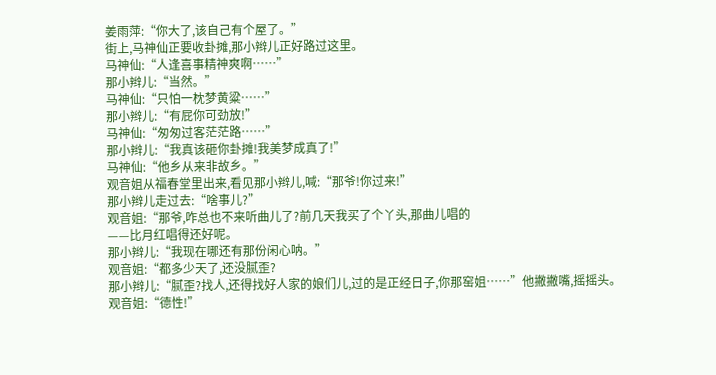姜雨萍:“你大了,该自己有个屋了。”
街上,马神仙正要收卦摊,那小辫儿正好路过这里。
马神仙:“人逢喜事精神爽啊……”
那小辫儿:“当然。”
马神仙:“只怕一枕梦黄粱……”
那小辫儿:“有屁你可劲放!”
马神仙:“匆匆过客茫茫路……”
那小辫儿:“我真该砸你卦摊!我美梦成真了!”
马神仙:“他乡从来非故乡。”
观音姐从福春堂里出来,看见那小辫儿,喊:“那爷!你过来!”
那小辫儿走过去:“啥事儿?”
观音姐:“那爷,咋总也不来听曲儿了?前几天我买了个丫头,那曲儿唱的
——比月红唱得还好呢。
那小辫儿:“我现在哪还有那份闲心呐。”
观音姐:“都多少天了,还没腻歪?
那小辫儿:“腻歪?找人,还得找好人家的娘们儿,过的是正经日子,你那窑姐……”他撇撇嘴,摇摇头。
观音姐:“德性!”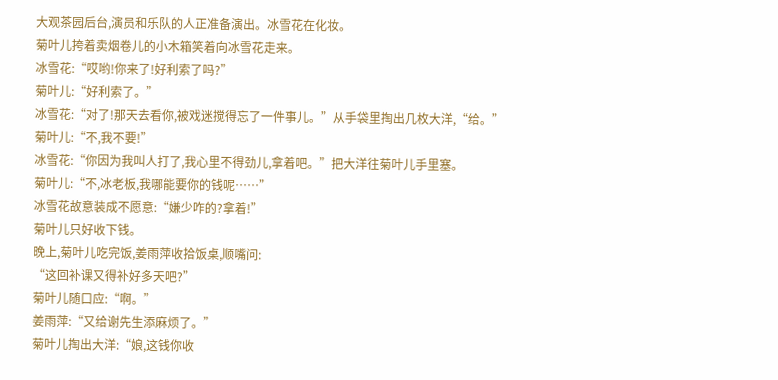大观茶园后台,演员和乐队的人正准备演出。冰雪花在化妆。
菊叶儿挎着卖烟卷儿的小木箱笑着向冰雪花走来。
冰雪花:“哎哟!你来了!好利索了吗?”
菊叶儿:“好利索了。”
冰雪花:“对了!那天去看你,被戏迷搅得忘了一件事儿。”从手袋里掏出几枚大洋,“给。”
菊叶儿:“不,我不要!”
冰雪花:“你因为我叫人打了,我心里不得劲儿,拿着吧。”把大洋往菊叶儿手里塞。
菊叶儿:“不,冰老板,我哪能要你的钱呢……”
冰雪花故意装成不愿意:“嫌少咋的?拿着!”
菊叶儿只好收下钱。
晚上,菊叶儿吃完饭,姜雨萍收拾饭桌,顺嘴问:
“这回补课又得补好多天吧?”
菊叶儿随口应:“啊。”
姜雨萍:“又给谢先生添麻烦了。”
菊叶儿掏出大洋:“娘,这钱你收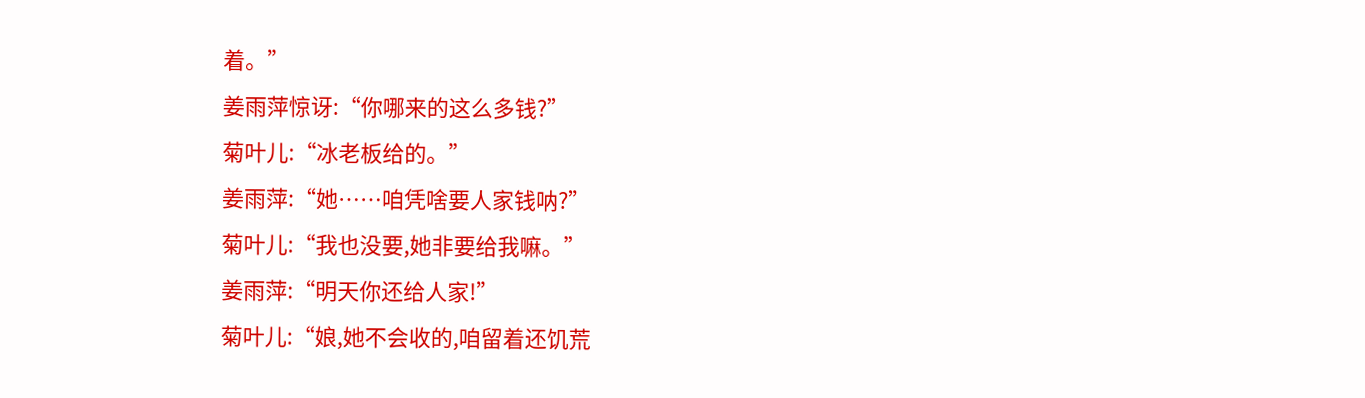着。”
姜雨萍惊讶:“你哪来的这么多钱?”
菊叶儿:“冰老板给的。”
姜雨萍:“她……咱凭啥要人家钱呐?”
菊叶儿:“我也没要,她非要给我嘛。”
姜雨萍:“明天你还给人家!”
菊叶儿:“娘,她不会收的,咱留着还饥荒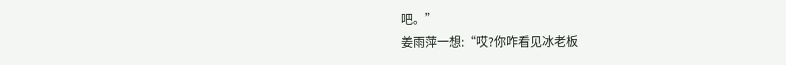吧。”
姜雨萍一想:“哎?你咋看见冰老板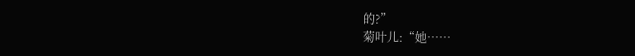的?”
菊叶儿:“她……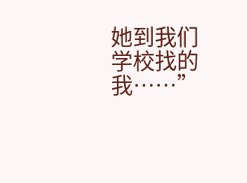她到我们学校找的我……”